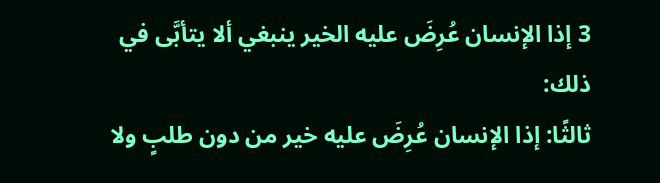3 إذا الإنسان عُرِضَ عليه الخير ينبغي ألا يتأبَّى في ذلك:
ثالثًا: إذا الإنسان عُرِضَ عليه خير من دون طلبٍ ولا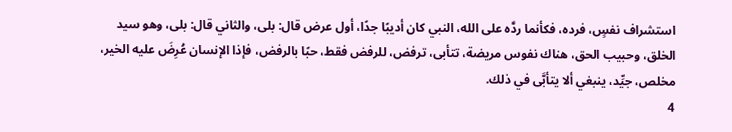استشراف نفسٍ، فرده، فكأنما ردَّه على الله، النبي كان أديبًا جدًا، أول عرض قال: بلى، والثاني قال: بلى، وهو سيد الخلق، وحبيب الحق، هناك نفوس مريضة، تتأبى، ترفض، للرفض فقط، حبًا بالرفض، فإذا الإنسان عُرِضَ عليه الخير، مخلص، جيِّد، ينبغي ألا يتأبَّى في ذلك.
4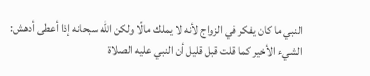النبي ما كان يفكر في الزواج لأنه لا يملك مالًا ولكن الله سبحانه إذا أعطى أدهش:
الشيء الأخير كما قلت قبل قليل أن النبي عليه الصلاة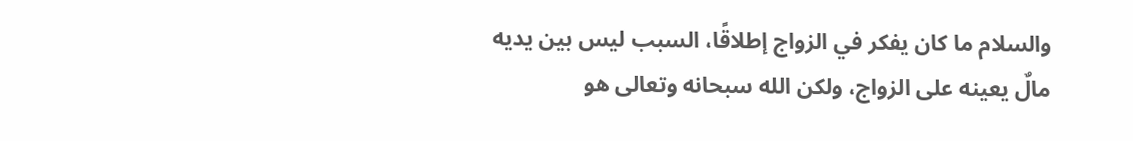والسلام ما كان يفكر في الزواج إطلاقًا، السبب ليس بين يديه مالٌ يعينه على الزواج، ولكن الله سبحانه وتعالى هو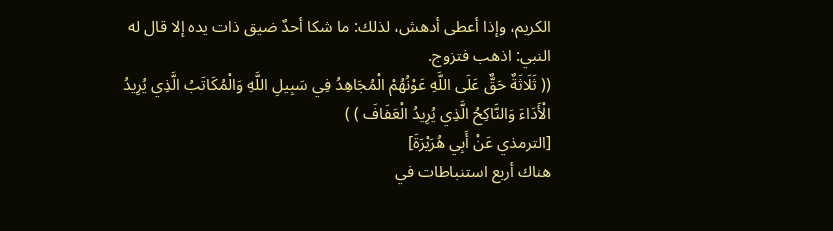الكريم، وإذا أعطى أدهش، لذلك: ما شكا أحدٌ ضيق ذات يده إلا قال له النبي: اذهب فتزوج.
(( ثَلَاثَةٌ حَقٌّ عَلَى اللَّهِ عَوْنُهُمْ الْمُجَاهِدُ فِي سَبِيلِ اللَّهِ وَالْمُكَاتَبُ الَّذِي يُرِيدُ الْأَدَاءَ وَالنَّاكِحُ الَّذِي يُرِيدُ الْعَفَافَ ) )
[الترمذي عَنْ أَبِي هُرَيْرَةَ]
هناك أربع استنباطات في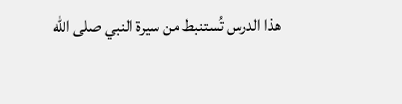هذا الدرس تُستنبط من سيرة النبي صلى الله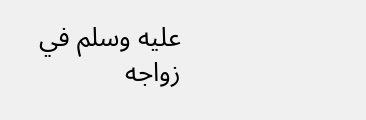عليه وسلم في زواجه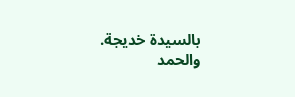بالسيدة خديجة.
والحمد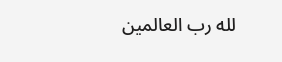لله رب العالمين